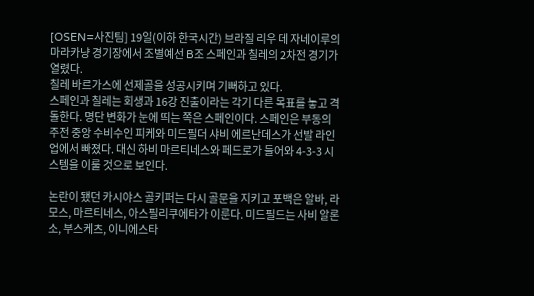[OSEN=사진팀] 19일(이하 한국시간) 브라질 리우 데 자네이루의 마라카냥 경기장에서 조별예선 B조 스페인과 칠레의 2차전 경기가 열렸다.
칠레 바르가스에 선제골을 성공시키며 기뻐하고 있다.
스페인과 칠레는 회생과 16강 진출이라는 각기 다른 목표를 놓고 격돌한다. 명단 변화가 눈에 띄는 쪽은 스페인이다. 스페인은 부동의 주전 중앙 수비수인 피케와 미드필더 샤비 에르난데스가 선발 라인업에서 빠졌다. 대신 하비 마르티네스와 페드로가 들어와 4-3-3 시스템을 이룰 것으로 보인다.

논란이 됐던 카시야스 골키퍼는 다시 골문을 지키고 포백은 알바, 라모스, 마르티네스, 아스필리쿠에타가 이룬다. 미드필드는 사비 알론소, 부스케츠, 이니에스타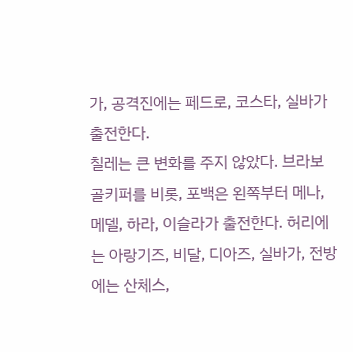가, 공격진에는 페드로, 코스타, 실바가 출전한다.
칠레는 큰 변화를 주지 않았다. 브라보 골키퍼를 비롯, 포백은 왼쪽부터 메나, 메델, 하라, 이슬라가 출전한다. 허리에는 아랑기즈, 비달, 디아즈, 실바가, 전방에는 산체스,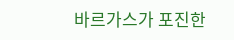바르가스가 포진한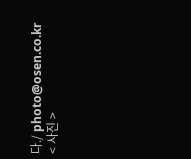다./ photo@osen.co.kr < 사진 >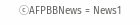ⓒAFPBBNews = News1